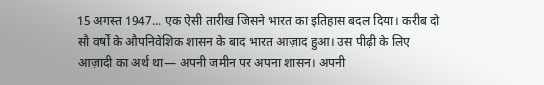15 अगस्त 1947... एक ऐसी तारीख जिसने भारत का इतिहास बदल दिया। करीब दो सौ वर्षों के औपनिवेशिक शासन के बाद भारत आज़ाद हुआ। उस पीढ़ी के लिए आज़ादी का अर्थ था— अपनी जमीन पर अपना शासन। अपनी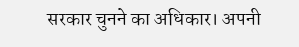सरकार चुनने का अधिकार। अपनी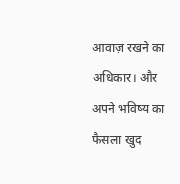आवाज़ रखने का अधिकार। और अपने भविष्य का फैसला खुद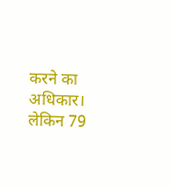करने का अधिकार। लेकिन 79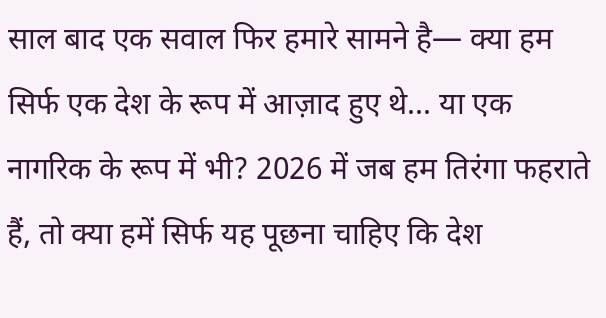साल बाद एक सवाल फिर हमारे सामने है— क्या हम सिर्फ एक देश के रूप में आज़ाद हुए थे... या एक नागरिक के रूप में भी? 2026 में जब हम तिरंगा फहराते हैं, तो क्या हमें सिर्फ यह पूछना चाहिए कि देश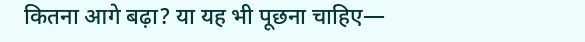कितना आगे बढ़ा? या यह भी पूछना चाहिए—